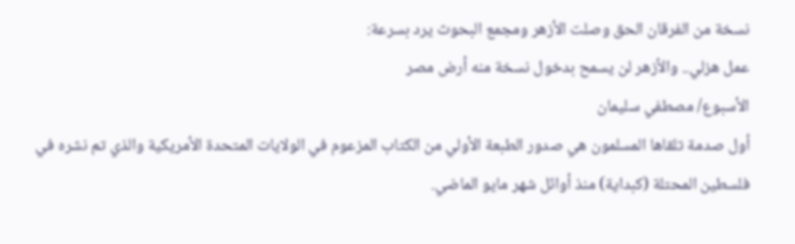نسخة من الفرقان الحق وصلت الأزهر ومجمع البحوث يرد بسرعة:
عمل هزلي.. والأزهر لن يسمح بدخول نسخة منه أرض مصر
الأسبوع/ مصطفي سليمان
أول صدمة تلقاها المسلمون هي صدور الطبعة الأولي من الكتاب المزعوم في الولايات المتحدة الأمريكية والذي تم نشره في فلسطين المحتلة (كبداية) منذ أوائل شهر مايو الماضي.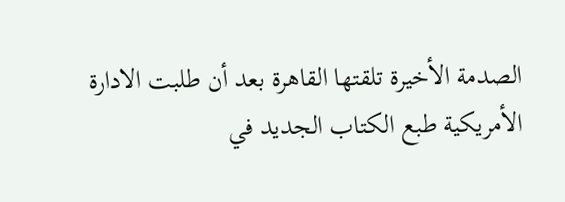الصدمة الأخيرة تلقتها القاهرة بعد أن طلبت الادارة الأمريكية طبع الكتاب الجديد في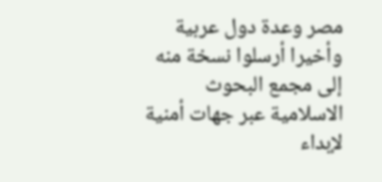مصر وعدة دول عربية وأخيرا أرسلوا نسخة منه إلى مجمع البحوث الاسلامية عبر جهات أمنية لإبداء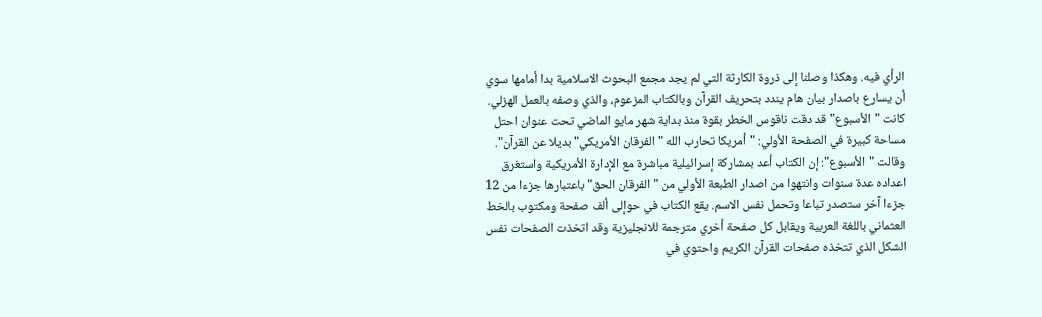الرأي فيه. وهكذا وصلنا إلى ذروة الكارثة التي لم يجد مجمع البحوث الاسلامية بدا أمامها سوي أن يسارع باصدار بيان هام يندد بتحريف القرآن وبالكتاب المزعوم، والذي وصفه بالعمل الهزلي.
كانت "الأسبوع" قد دقت ناقوس الخطر بقوة منذ بداية شهر مايو الماضي تحت عنوان احتل مساحة كبيرة في الصفحة الأولي: "أمريكا تحارب الله "الفرقان الأمريكي" بديلا عن القرآن".
وقالت "الأسبوع": إن الكتاب أعد بمشاركة إسرائيلية مباشرة مع الإدارة الأمريكية واستغرق اعداده عدة سنوات وانتهوا من اصدار الطبعة الأولي من "الفرقان الحق" باعتبارها جزءا من 12 جزءا آخر ستصدر تباعا وتحمل نفس الاسم. يقع الكتاب في حوإلى ألف صفحة ومكتوب بالخط العثماني باللغة العربية ويقابل كل صفحة أخري مترجمة للانجليزية وقد اتخذت الصفحات نفس الشكل الذي تتخذه صفحات القرآن الكريم واحتوي في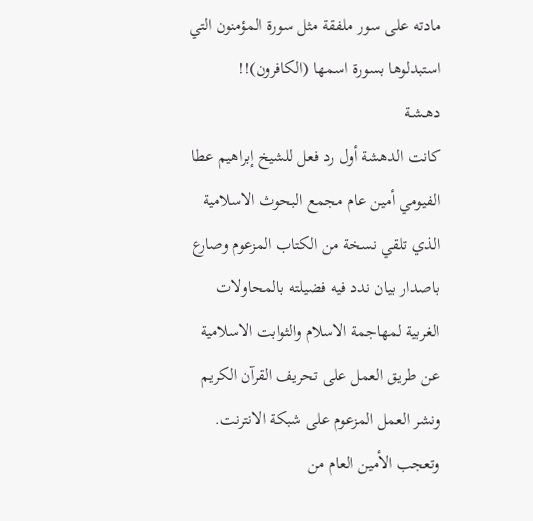مادته على سور ملفقة مثل سورة المؤمنون التي استبدلوها بسورة اسمها (الكافرون)!!
دهـشـة
كانت الدهشة أول رد فعل للشيخ إبراهيم عطا الفيومي أمين عام مجمع البحوث الاسلامية الذي تلقي نسخة من الكتاب المزعوم وصارع باصدار بيان ندد فيه فضيلته بالمحاولات الغربية لمهاجمة الاسلام والثوابت الاسلامية عن طريق العمل على تحريف القرآن الكريم ونشر العمل المزعوم على شبكة الانترنت.
وتعجب الأمين العام من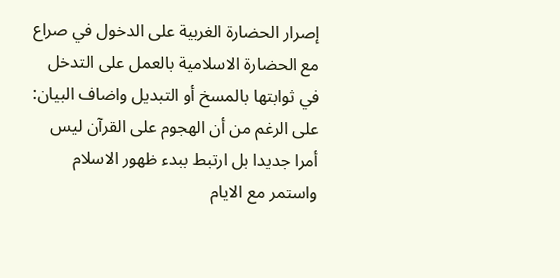إصرار الحضارة الغربية على الدخول في صراع مع الحضارة الاسلامية بالعمل على التدخل في ثوابتها بالمسخ أو التبديل واضاف البيان: على الرغم من أن الهجوم على القرآن ليس أمرا جديدا بل ارتبط ببدء ظهور الاسلام واستمر مع الايام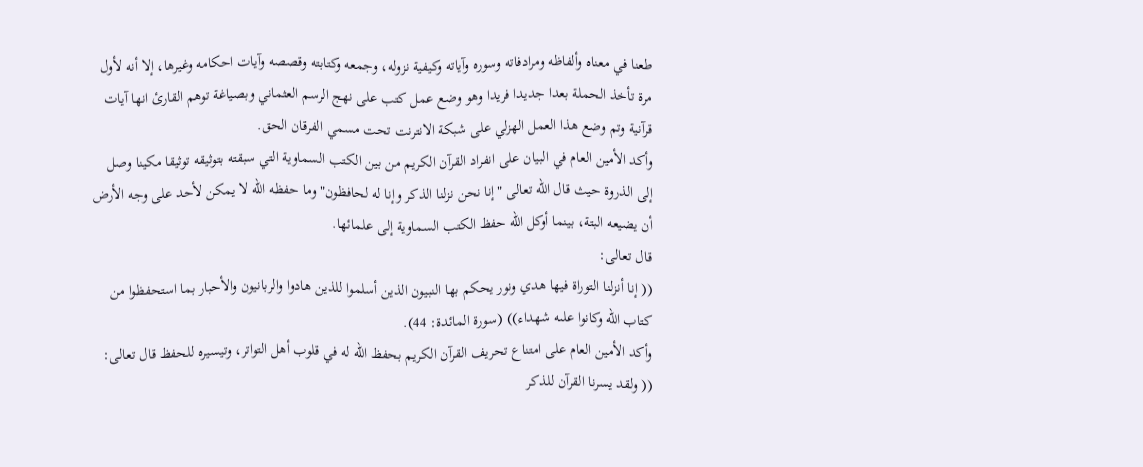طعنا في معناه وألفاظه ومرادفاته وسوره وآياته وكيفية نزوله، وجمعه وكتابته وقصصه وآيات احكامه وغيرها، إلا أنه لأول مرة تأخذ الحملة بعدا جديدا فريدا وهو وضع عمل كتب على نهج الرسم العثماني وبصياغة توهم القارئ انها آيات قرآنية وتم وضع هذا العمل الهزلي على شبكة الانترنت تحت مسمي الفرقان الحق.
وأكد الأمين العام في البيان على انفراد القرآن الكريم من بين الكتب السماوية التي سبقته بتوثيقه توثيقا مكينا وصل إلى الذروة حيث قال الله تعالى "إنا نحن نزلنا الذكر وإنا له لحافظون" وما حفظه الله لا يمكن لأحد على وجه الأرض أن يضيعه البتة، بينما أوكل الله حفظ الكتب السماوية إلى علمائها.
قال تعالى:
(( إنا أنزلنا التوراة فيها هدي ونور يحكم بها النبيون الذين أسلموا للذين هادوا والربانيون والأحبار بما استحفظوا من كتاب الله وكانوا علىه شهداء)) (سورة المائدة: 44).
وأكد الأمين العام على امتناع تحريف القرآن الكريم بحفظ الله له في قلوب أهل التواتر، وتيسيره للحفظ قال تعالى: (( ولقد يسرنا القرآن للذكر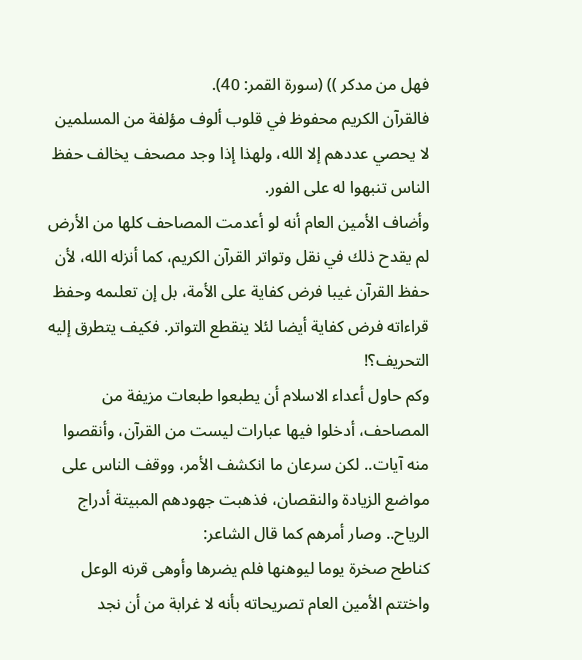فهل من مدكر )) (سورة القمر: 40).
فالقرآن الكريم محفوظ في قلوب ألوف مؤلفة من المسلمين لا يحصي عددهم إلا الله، ولهذا إذا وجد مصحف يخالف حفظ الناس تنبهوا له على الفور.
وأضاف الأمين العام أنه لو أعدمت المصاحف كلها من الأرض لم يقدح ذلك في نقل وتواتر القرآن الكريم، كما أنزله الله، لأن حفظ القرآن غيبا فرض كفاية على الأمة، بل إن تعلىمه وحفظ قراءاته فرض كفاية أيضا لئلا ينقطع التواتر. فكيف يتطرق إليه التحريف؟!
وكم حاول أعداء الاسلام أن يطبعوا طبعات مزيفة من المصاحف، أدخلوا فيها عبارات ليست من القرآن، وأنقصوا منه آيات.. لكن سرعان ما انكشف الأمر، ووقف الناس على مواضع الزيادة والنقصان، فذهبت جهودهم المبيتة أدراج الرياح.. وصار أمرهم كما قال الشاعر:
كناطح صخرة يوما ليوهنها فلم يضرها وأوهى قرنه الوعل
واختتم الأمين العام تصريحاته بأنه لا غرابة من أن نجد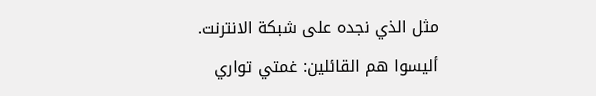مثل الذي نجده على شبكة الانترنت. أليسوا هم القائلين: غمتي تواري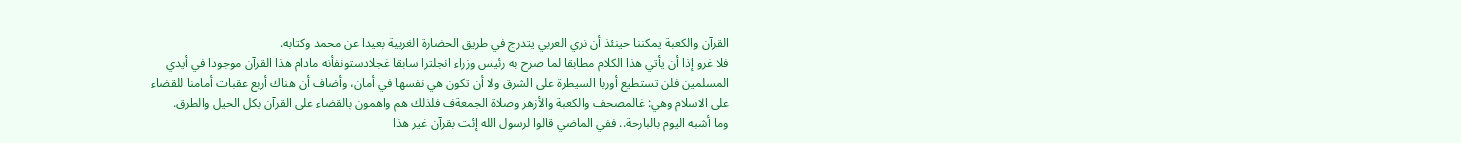القرآن والكعبة يمكننا حينئذ أن نري العربي يتدرج في طريق الحضارة الغربية بعيدا عن محمد وكتابه.
فلا غرو إذا أن يأتي هذا الكلام مطابقا لما صرح به رئيس وزراء انجلترا سابقا غجلادستونفأنه مادام هذا القرآن موجودا في أيدي المسلمين فلن تستطيع أوربا السيطرة على الشرق ولا أن تكون هي نفسها في أمان، وأضاف أن هناك أربع عقبات أمامنا للقضاء على الاسلام وهي: غالمصحف والكعبة والأزهر وصلاة الجمعةف فلذلك هم واهمون بالقضاء على القرآن بكل الحيل والطرق.
وما أشبه اليوم بالبارحة.. ففي الماضي قالوا لرسول الله إئت بقرآن غير هذا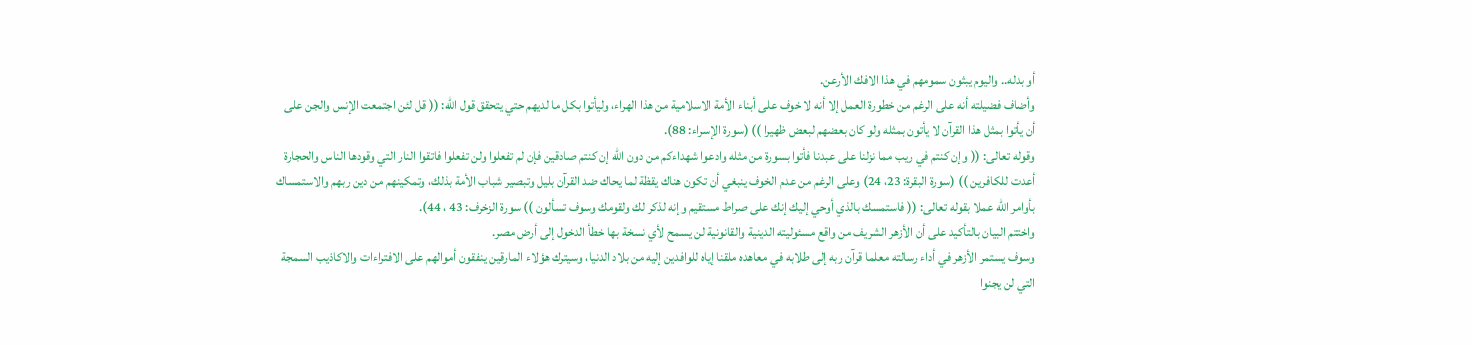أو بدله.. واليوم يبثون سمومهم في هذا الافك الأرعن.
وأضاف فضيلته أنه على الرغم من خطورة العمل إلا أنه لا خوف على أبناء الأمة الاسلامية من هذا الهراء، وليأتوا بكل ما لديهم حتي يتحقق قول الله: (( قل لئن اجتمعت الإنس والجن على أن يأتوا بمثل هذا القرآن لا يأتون بمثله ولو كان بعضهم لبعض ظهيرا )) (سورة الإسراء: 88).
وقوله تعالى: (( وإن كنتم في ريب مما نزلنا على عبدنا فأتوا بسورة من مثله وادعوا شهداءكم من دون الله إن كنتم صادقين فإن لم تفعلوا ولن تفعلوا فاتقوا النار التي وقودها الناس والحجارة أعدت للكافرين )) (سورة البقرة: 23، 24) وعلى الرغم من عدم الخوف ينبغي أن تكون هناك يقظة لما يحاك ضد القرآن بليل وتبصير شباب الأمة بذلك، وتمكينهم من دين ربهم والاستمساك بأوامر الله عملا بقوله تعالى: (( فاستمسك بالذي أوحي إليك إنك على صراط مستقيم وإنه لذكر لك ولقومك وسوف تسألون )) سورة الزخرف: 43 ، 44).
واختتم البيان بالتأكيد على أن الأزهر الشريف من واقع مسئوليته الدينية والقانونية لن يسمح لأي نسخة بها خطأ الدخول إلى أرض مصر.
وسوف يستمر الأزهر في أداء رسالته معلما قرآن ربه إلى طلابه في معاهده ملقنا إياه للوافدين إليه من بلاد الدنيا، وسيترك هؤلاء المارقين ينفقون أموالهم على الافتراءات والاكاذيب السمجة التي لن يجنوا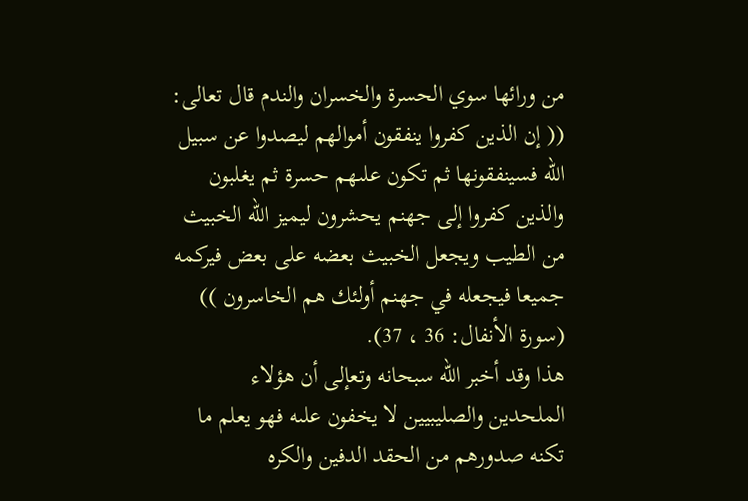من ورائها سوي الحسرة والخسران والندم قال تعالى: (( إن الذين كفروا ينفقون أموالهم ليصدوا عن سبيل الله فسينفقونها ثم تكون علىهم حسرة ثم يغلبون والذين كفروا إلى جهنم يحشرون ليميز الله الخبيث من الطيب ويجعل الخبيث بعضه على بعض فيركمه جميعا فيجعله في جهنم أولئك هم الخاسرون )) (سورة الأنفال: 36 ، 37).
هذا وقد أخبر الله سبحانه وتعإلى أن هؤلاء الملحدين والصليبيين لا يخفون علىه فهو يعلم ما تكنه صدورهم من الحقد الدفين والكره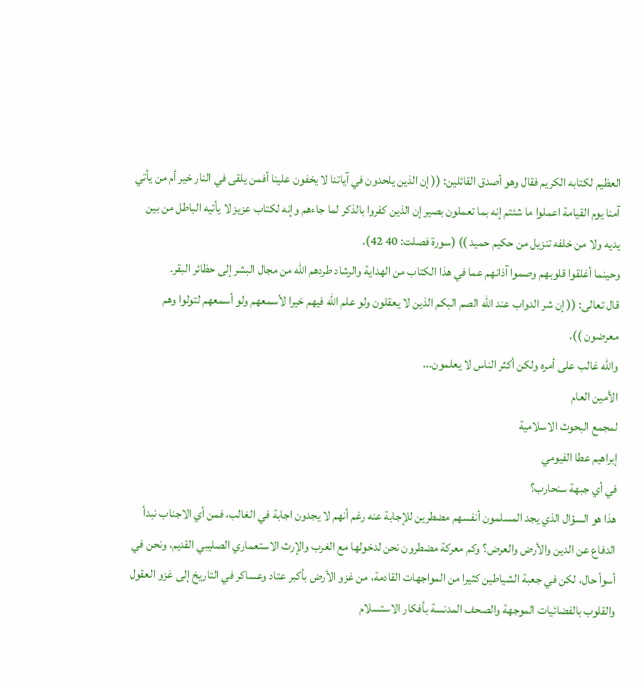العظيم لكتابه الكريم فقال وهو أصدق القائلين: (( إن الذين يلحدون في آياتنا لا يخفون علينا أفمن يلقى في النار خير أم من يأتي آمنا يوم القيامة اعملوا ما شئتم إنه بما تعملون بصير إن الذين كفروا بالذكر لما جاءهم وإنه لكتاب عزيز لا يأتيه الباطل من بين يديه ولا من خلفه تنزيل من حكيم حميد )) (سورة فصلت: 40 42).
وحينما أغلقوا قلوبهم وصموا آذانهم عما في هذا الكتاب من الهداية والرشاد طردهم الله من مجال البشر إلى حظائر البقر.
قال تعالى: (( إن شر الدواب عند الله الصم البكم الذين لا يعقلون ولو علم الله فيهم خيرا لأسمعهم ولو أسمعهم لتولوا وهم معرضون )).
والله غالب على أمره ولكن أكثر الناس لا يعلمون...
الأمين العام
لمجمع البحوث الاسلامية
إبراهيم عطا الفيومي
في أي جبهة سنحارب؟
هذا هو السؤال الذي يجد المسلمون أنفسهم مضطرين للإجابة عنه رغم أنهم لا يجدون اجابة في الغالب، فمن أي الاجناب نبدأ الدفاع عن الدين والأرض والعرض؟ وكم معركة مضطرون نحن لدخولها مع الغرب والإرث الاستعماري الصليبي القديم، ونحن في أسوأ حال، لكن في جعبة الشياطين كثيرا من المواجهات القادمة، من غزو الأرض بأكبر عتاد وعساكر في التاريخ إلى غزو العقول والقلوب بالفضائيات الموجهة والصحف المدنسة بأفكار الاستسلام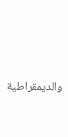والديمقراطية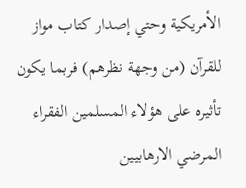الأمريكية وحتي إصدار كتاب مواز للقرآن (من وجهة نظرهم) فربما يكون تأثيره على هؤلاء المسلمين الفقراء المرضي الارهابيين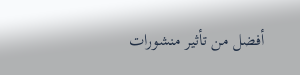أفضل من تأثير منشورات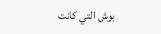بوش التي كانت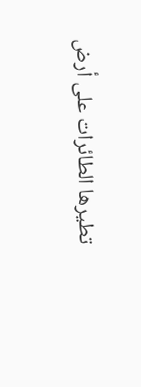تطيرها الطائرات على أرض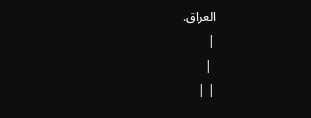العراق.
|
 |
| |